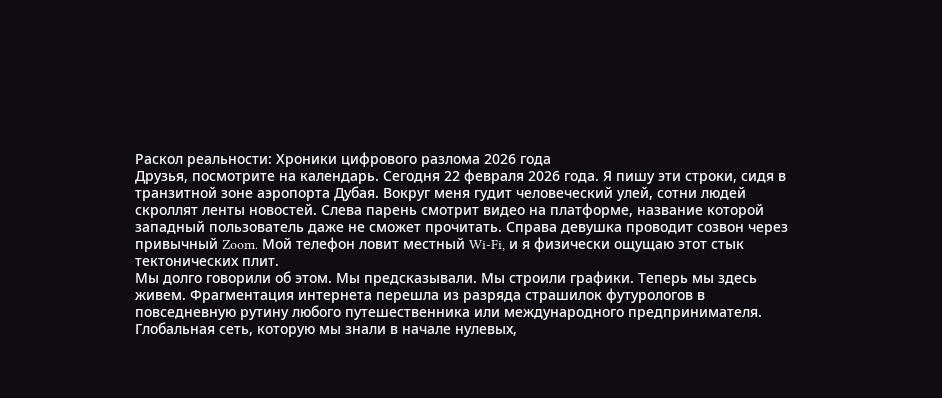Раскол реальности: Хроники цифрового разлома 2026 года
Друзья, посмотрите на календарь. Сегодня 22 февраля 2026 года. Я пишу эти строки, сидя в транзитной зоне аэропорта Дубая. Вокруг меня гудит человеческий улей, сотни людей скроллят ленты новостей. Слева парень смотрит видео на платформе, название которой западный пользователь даже не сможет прочитать. Справа девушка проводит созвон через привычный Zoom. Мой телефон ловит местный Wi-Fi, и я физически ощущаю этот стык тектонических плит.
Мы долго говорили об этом. Мы предсказывали. Мы строили графики. Теперь мы здесь живем. Фрагментация интернета перешла из разряда страшилок футурологов в повседневную рутину любого путешественника или международного предпринимателя. Глобальная сеть, которую мы знали в начале нулевых,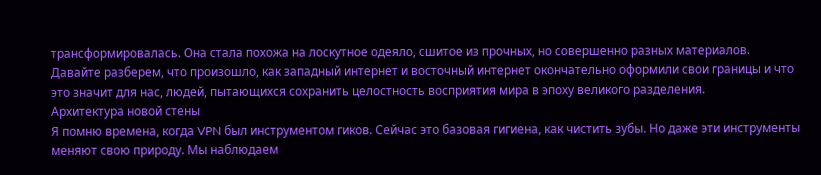трансформировалась. Она стала похожа на лоскутное одеяло, сшитое из прочных, но совершенно разных материалов.
Давайте разберем, что произошло, как западный интернет и восточный интернет окончательно оформили свои границы и что это значит для нас, людей, пытающихся сохранить целостность восприятия мира в эпоху великого разделения.
Архитектура новой стены
Я помню времена, когда VPN был инструментом гиков. Сейчас это базовая гигиена, как чистить зубы. Но даже эти инструменты меняют свою природу. Мы наблюдаем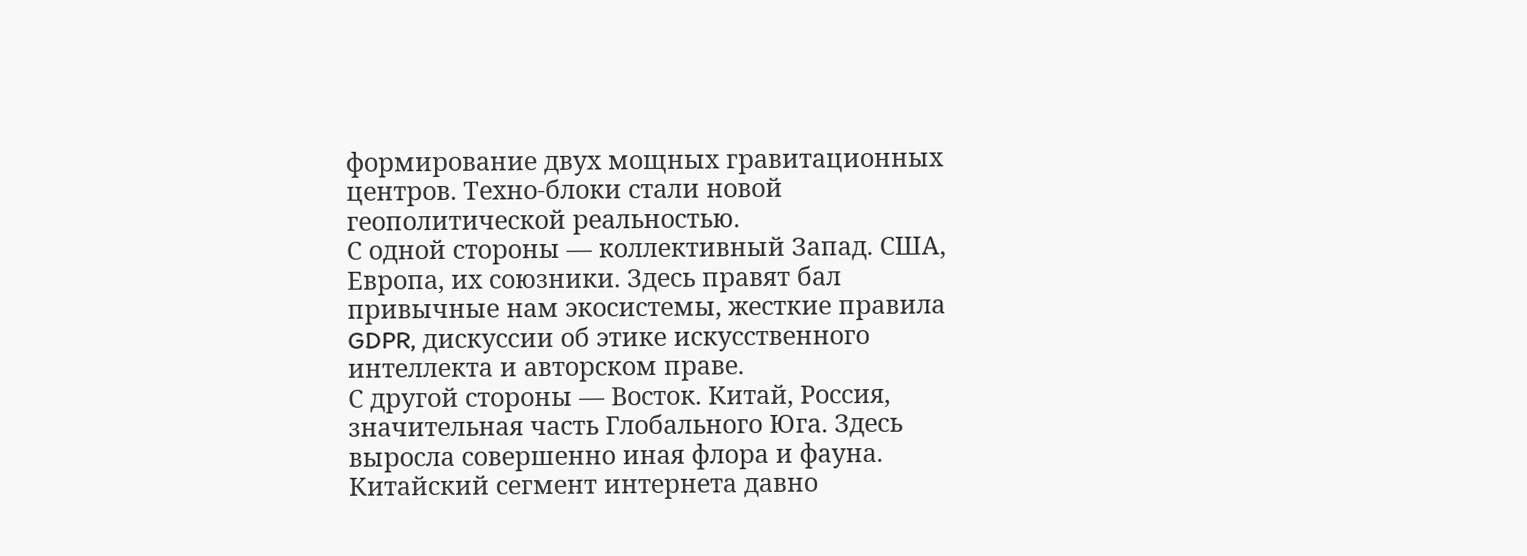формирование двух мощных гравитационных центров. Техно-блоки стали новой геополитической реальностью.
С одной стороны — коллективный Запад. США, Европа, их союзники. Здесь правят бал привычные нам экосистемы, жесткие правила GDPR, дискуссии об этике искусственного интеллекта и авторском праве.
С другой стороны — Восток. Китай, Россия, значительная часть Глобального Юга. Здесь выросла совершенно иная флора и фауна. Китайский сегмент интернета давно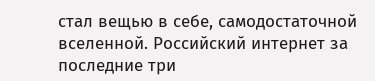стал вещью в себе, самодостаточной вселенной. Российский интернет за последние три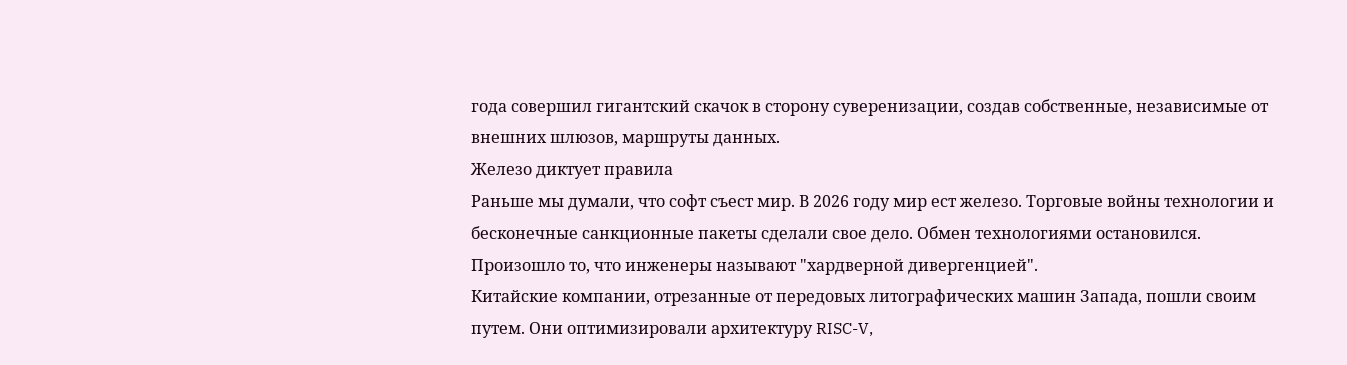года совершил гигантский скачок в сторону суверенизации, создав собственные, независимые от внешних шлюзов, маршруты данных.
Железо диктует правила
Раньше мы думали, что софт съест мир. В 2026 году мир ест железо. Торговые войны технологии и бесконечные санкционные пакеты сделали свое дело. Обмен технологиями остановился. Произошло то, что инженеры называют "хардверной дивергенцией".
Китайские компании, отрезанные от передовых литографических машин Запада, пошли своим путем. Они оптимизировали архитектуру RISC-V,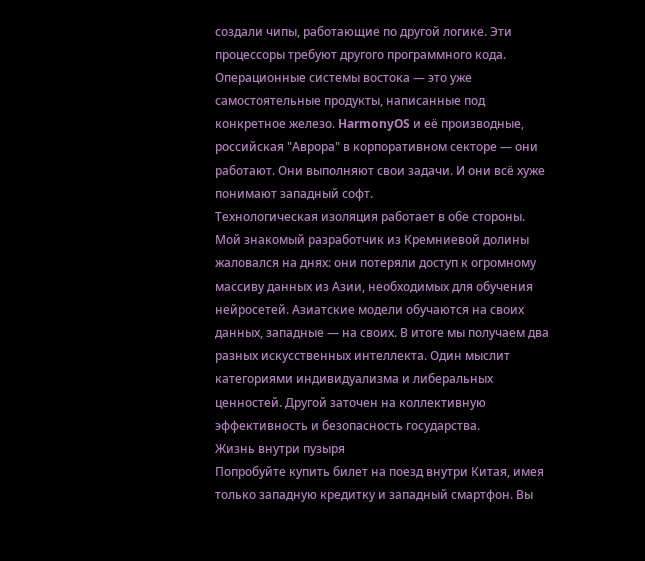создали чипы, работающие по другой логике. Эти процессоры требуют другого программного кода. Операционные системы востока — это уже самостоятельные продукты, написанные под конкретное железо. HarmonyOS и её производные, российская "Аврора" в корпоративном секторе — они работают. Они выполняют свои задачи. И они всё хуже понимают западный софт.
Технологическая изоляция работает в обе стороны. Мой знакомый разработчик из Кремниевой долины жаловался на днях: они потеряли доступ к огромному массиву данных из Азии, необходимых для обучения нейросетей. Азиатские модели обучаются на своих данных, западные — на своих. В итоге мы получаем два разных искусственных интеллекта. Один мыслит категориями индивидуализма и либеральных ценностей. Другой заточен на коллективную эффективность и безопасность государства.
Жизнь внутри пузыря
Попробуйте купить билет на поезд внутри Китая, имея только западную кредитку и западный смартфон. Вы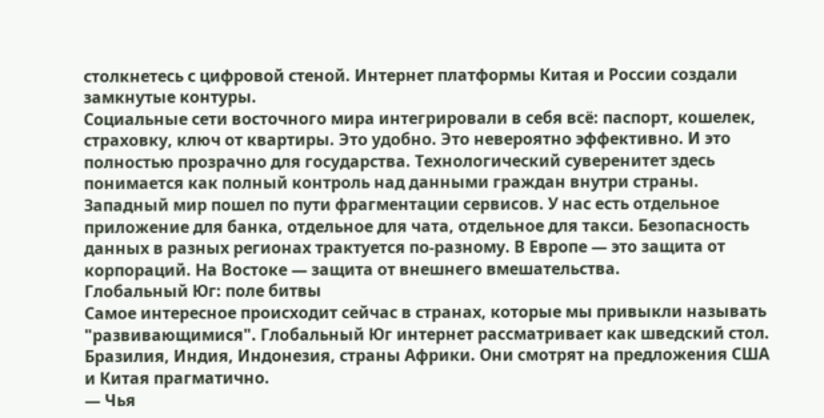столкнетесь с цифровой стеной. Интернет платформы Китая и России создали замкнутые контуры.
Социальные сети восточного мира интегрировали в себя всё: паспорт, кошелек, страховку, ключ от квартиры. Это удобно. Это невероятно эффективно. И это полностью прозрачно для государства. Технологический суверенитет здесь понимается как полный контроль над данными граждан внутри страны.
Западный мир пошел по пути фрагментации сервисов. У нас есть отдельное приложение для банка, отдельное для чата, отдельное для такси. Безопасность данных в разных регионах трактуется по-разному. В Европе — это защита от корпораций. На Востоке — защита от внешнего вмешательства.
Глобальный Юг: поле битвы
Самое интересное происходит сейчас в странах, которые мы привыкли называть "развивающимися". Глобальный Юг интернет рассматривает как шведский стол. Бразилия, Индия, Индонезия, страны Африки. Они смотрят на предложения США и Китая прагматично.
— Чья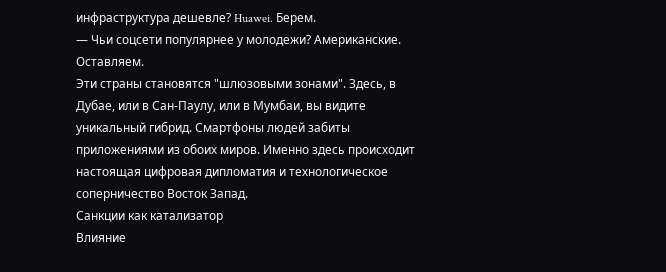инфраструктура дешевле? Huawei. Берем.
— Чьи соцсети популярнее у молодежи? Американские. Оставляем.
Эти страны становятся "шлюзовыми зонами". Здесь, в Дубае, или в Сан-Паулу, или в Мумбаи, вы видите уникальный гибрид. Смартфоны людей забиты приложениями из обоих миров. Именно здесь происходит настоящая цифровая дипломатия и технологическое соперничество Восток Запад.
Санкции как катализатор
Влияние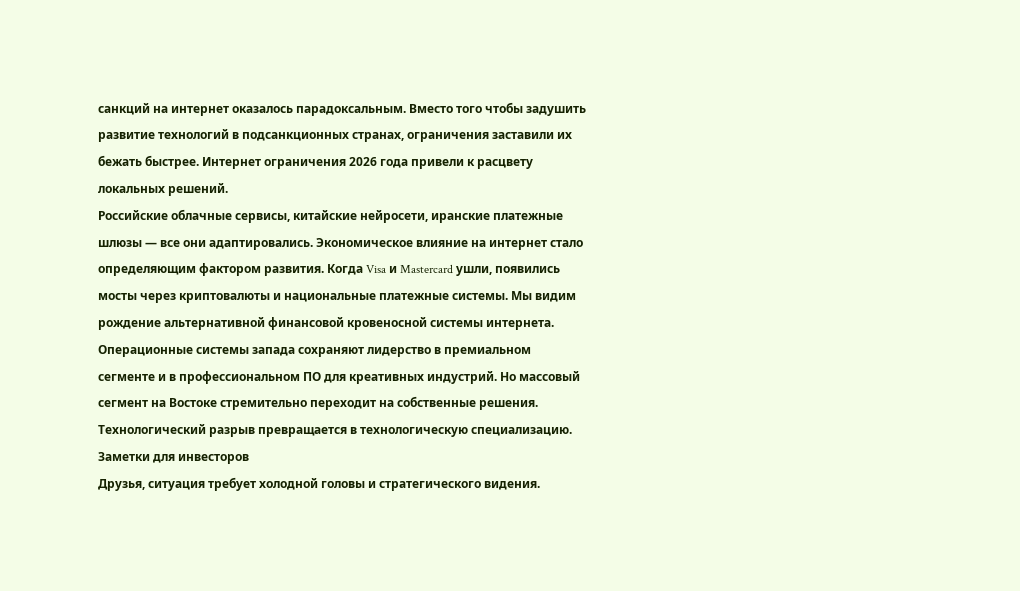санкций на интернет оказалось парадоксальным. Вместо того чтобы задушить развитие технологий в подсанкционных странах, ограничения заставили их бежать быстрее. Интернет ограничения 2026 года привели к расцвету локальных решений.
Российские облачные сервисы, китайские нейросети, иранские платежные шлюзы — все они адаптировались. Экономическое влияние на интернет стало определяющим фактором развития. Когда Visa и Mastercard ушли, появились мосты через криптовалюты и национальные платежные системы. Мы видим рождение альтернативной финансовой кровеносной системы интернета.
Операционные системы запада сохраняют лидерство в премиальном сегменте и в профессиональном ПО для креативных индустрий. Но массовый сегмент на Востоке стремительно переходит на собственные решения. Технологический разрыв превращается в технологическую специализацию.
Заметки для инвесторов
Друзья, ситуация требует холодной головы и стратегического видения.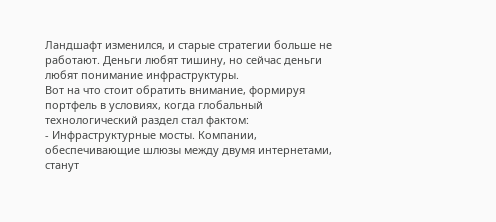Ландшафт изменился, и старые стратегии больше не работают. Деньги любят тишину, но сейчас деньги любят понимание инфраструктуры.
Вот на что стоит обратить внимание, формируя портфель в условиях, когда глобальный технологический раздел стал фактом:
- Инфраструктурные мосты. Компании, обеспечивающие шлюзы между двумя интернетами, станут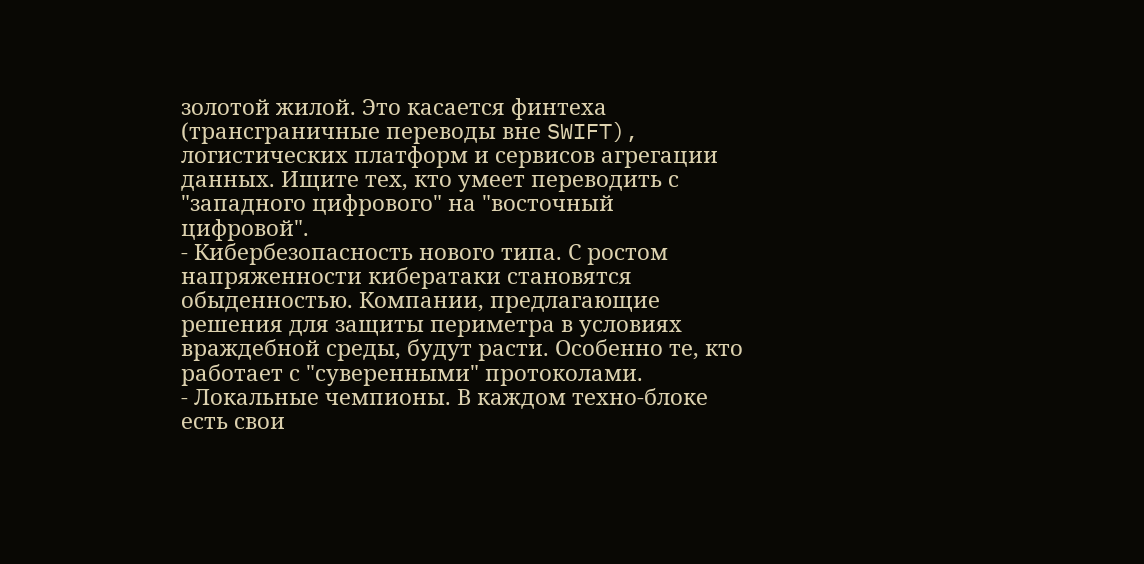золотой жилой. Это касается финтеха (трансграничные переводы вне SWIFT), логистических платформ и сервисов агрегации данных. Ищите тех, кто умеет переводить с "западного цифрового" на "восточный цифровой".
- Кибербезопасность нового типа. С ростом напряженности кибератаки становятся обыденностью. Компании, предлагающие решения для защиты периметра в условиях враждебной среды, будут расти. Особенно те, кто работает с "суверенными" протоколами.
- Локальные чемпионы. В каждом техно-блоке есть свои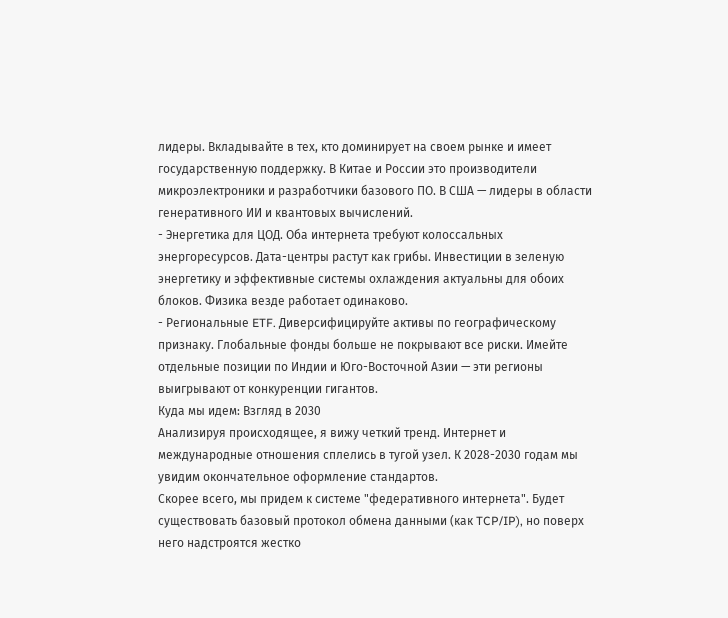лидеры. Вкладывайте в тех, кто доминирует на своем рынке и имеет государственную поддержку. В Китае и России это производители микроэлектроники и разработчики базового ПО. В США — лидеры в области генеративного ИИ и квантовых вычислений.
- Энергетика для ЦОД. Оба интернета требуют колоссальных энергоресурсов. Дата-центры растут как грибы. Инвестиции в зеленую энергетику и эффективные системы охлаждения актуальны для обоих блоков. Физика везде работает одинаково.
- Региональные ETF. Диверсифицируйте активы по географическому признаку. Глобальные фонды больше не покрывают все риски. Имейте отдельные позиции по Индии и Юго-Восточной Азии — эти регионы выигрывают от конкуренции гигантов.
Куда мы идем: Взгляд в 2030
Анализируя происходящее, я вижу четкий тренд. Интернет и международные отношения сплелись в тугой узел. К 2028-2030 годам мы увидим окончательное оформление стандартов.
Скорее всего, мы придем к системе "федеративного интернета". Будет существовать базовый протокол обмена данными (как TCP/IP), но поверх него надстроятся жестко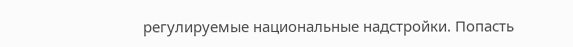регулируемые национальные надстройки. Попасть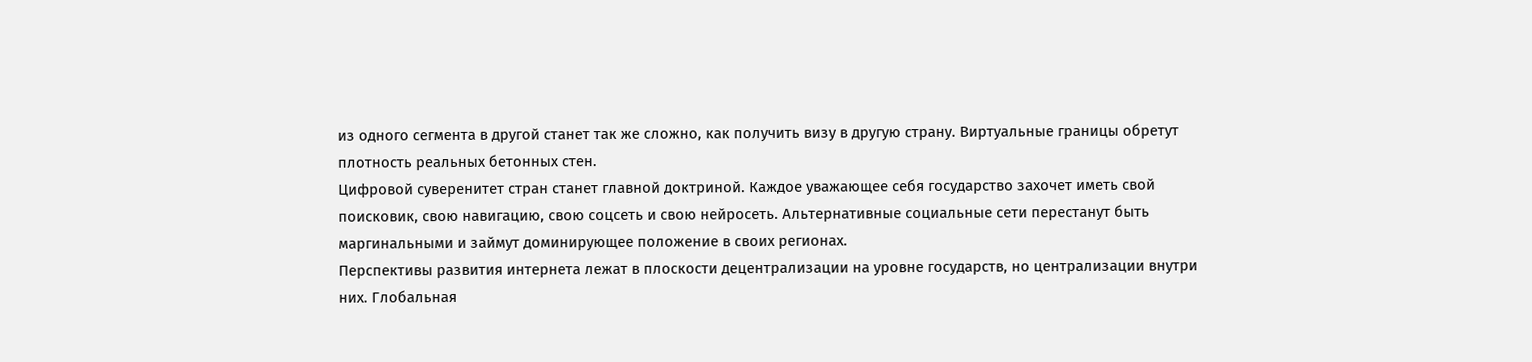из одного сегмента в другой станет так же сложно, как получить визу в другую страну. Виртуальные границы обретут плотность реальных бетонных стен.
Цифровой суверенитет стран станет главной доктриной. Каждое уважающее себя государство захочет иметь свой поисковик, свою навигацию, свою соцсеть и свою нейросеть. Альтернативные социальные сети перестанут быть маргинальными и займут доминирующее положение в своих регионах.
Перспективы развития интернета лежат в плоскости децентрализации на уровне государств, но централизации внутри них. Глобальная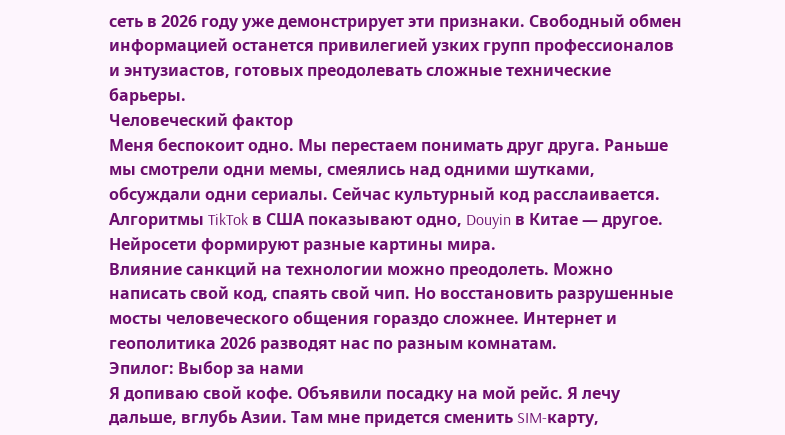сеть в 2026 году уже демонстрирует эти признаки. Свободный обмен информацией останется привилегией узких групп профессионалов и энтузиастов, готовых преодолевать сложные технические барьеры.
Человеческий фактор
Меня беспокоит одно. Мы перестаем понимать друг друга. Раньше мы смотрели одни мемы, смеялись над одними шутками, обсуждали одни сериалы. Сейчас культурный код расслаивается. Алгоритмы TikTok в США показывают одно, Douyin в Китае — другое. Нейросети формируют разные картины мира.
Влияние санкций на технологии можно преодолеть. Можно написать свой код, спаять свой чип. Но восстановить разрушенные мосты человеческого общения гораздо сложнее. Интернет и геополитика 2026 разводят нас по разным комнатам.
Эпилог: Выбор за нами
Я допиваю свой кофе. Объявили посадку на мой рейс. Я лечу дальше, вглубь Азии. Там мне придется сменить SIM-карту,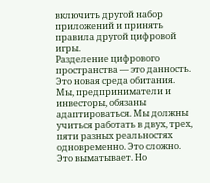включить другой набор приложений и принять правила другой цифровой игры.
Разделение цифрового пространства — это данность. Это новая среда обитания. Мы, предприниматели и инвесторы, обязаны адаптироваться. Мы должны учиться работать в двух, трех, пяти разных реальностях одновременно. Это сложно. Это выматывает. Но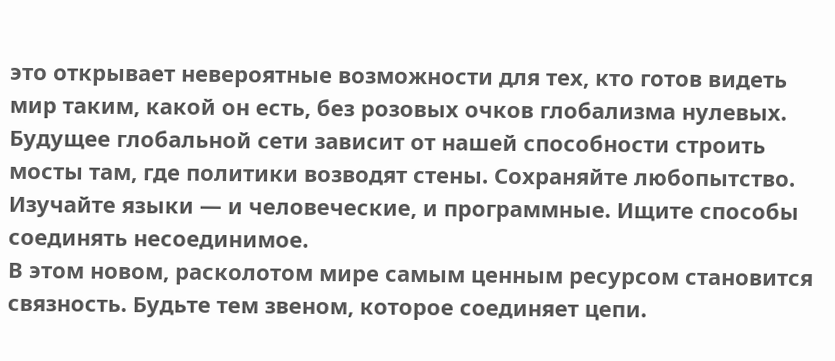это открывает невероятные возможности для тех, кто готов видеть мир таким, какой он есть, без розовых очков глобализма нулевых.
Будущее глобальной сети зависит от нашей способности строить мосты там, где политики возводят стены. Сохраняйте любопытство. Изучайте языки — и человеческие, и программные. Ищите способы соединять несоединимое.
В этом новом, расколотом мире самым ценным ресурсом становится связность. Будьте тем звеном, которое соединяет цепи.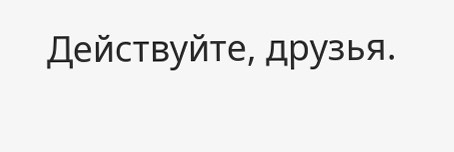Действуйте, друзья.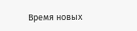Время новых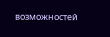возможностей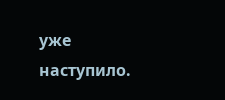уже наступило.